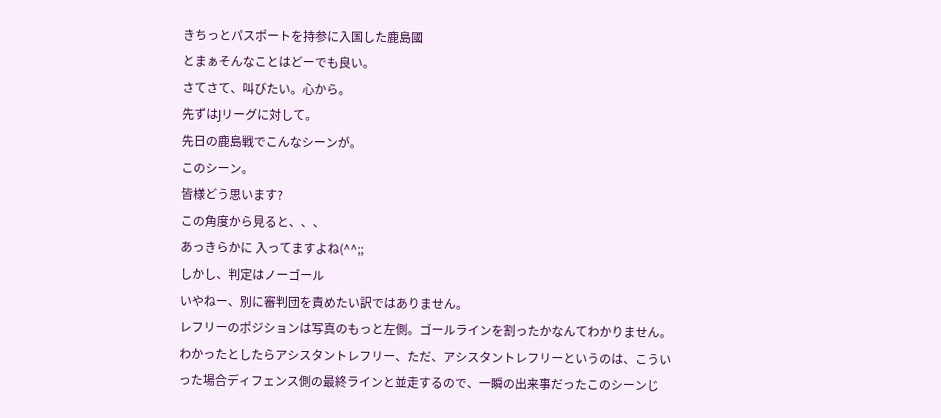きちっとパスポートを持参に入国した鹿島國
とまぁそんなことはどーでも良い。
さてさて、叫びたい。心から。
先ずはJリーグに対して。
先日の鹿島戦でこんなシーンが。
このシーン。
皆様どう思います?
この角度から見ると、、、
あっきらかに 入ってますよね(^^;;
しかし、判定はノーゴール
いやねー、別に審判団を責めたい訳ではありません。
レフリーのポジションは写真のもっと左側。ゴールラインを割ったかなんてわかりません。
わかったとしたらアシスタントレフリー、ただ、アシスタントレフリーというのは、こういった場合ディフェンス側の最終ラインと並走するので、一瞬の出来事だったこのシーンじ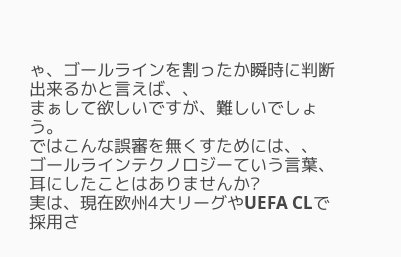ゃ、ゴールラインを割ったか瞬時に判断出来るかと言えば、、
まぁして欲しいですが、難しいでしょう。
ではこんな誤審を無くすためには、、
ゴールラインテクノロジーていう言葉、耳にしたことはありませんか?
実は、現在欧州4大リーグやUEFA CLで採用さ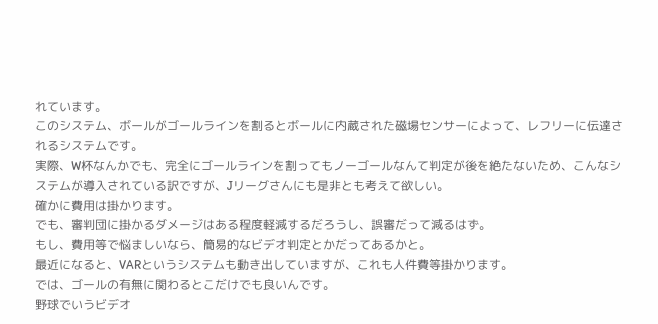れています。
このシステム、ボールがゴールラインを割るとボールに内蔵された磁場センサーによって、レフリーに伝達されるシステムです。
実際、W杯なんかでも、完全にゴールラインを割ってもノーゴールなんて判定が後を絶たないため、こんなシステムが導入されている訳ですが、Jリーグさんにも是非とも考えて欲しい。
確かに費用は掛かります。
でも、審判団に掛かるダメージはある程度軽減するだろうし、誤審だって減るはず。
もし、費用等で悩ましいなら、簡易的なビデオ判定とかだってあるかと。
最近になると、VARというシステムも動き出していますが、これも人件費等掛かります。
では、ゴールの有無に関わるとこだけでも良いんです。
野球でいうビデオ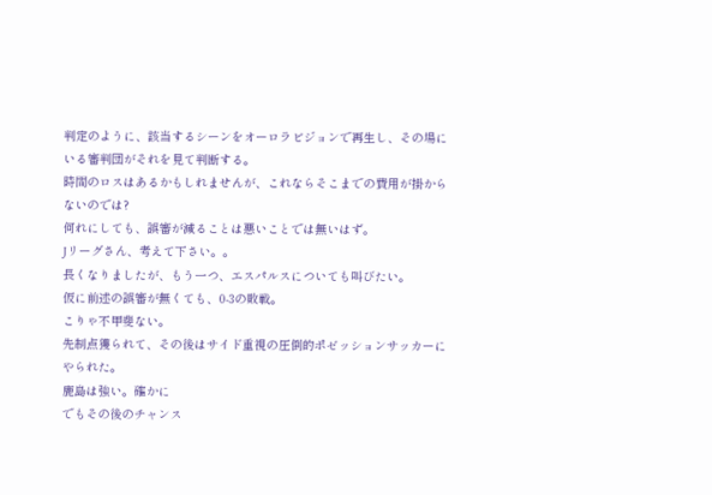判定のように、該当するシーンをオーロラビジョンで再生し、その場にいる審判団がそれを見て判断する。
時間のロスはあるかもしれませんが、これならそこまでの費用が掛からないのでは?
何れにしても、誤審が減ることは悪いことでは無いはず。
Jリーグさん、考えて下さい。。
長くなりましたが、もう一つ、エスパルスについても叫びたい。
仮に前述の誤審が無くても、0-3の敗戦。
こりゃ不甲斐ない。
先制点獲られて、その後はサイド重視の圧倒的ポゼッションサッカーにやられた。
鹿島は強い。確かに
でもその後のチャンス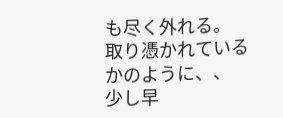も尽く外れる。
取り憑かれているかのように、、
少し早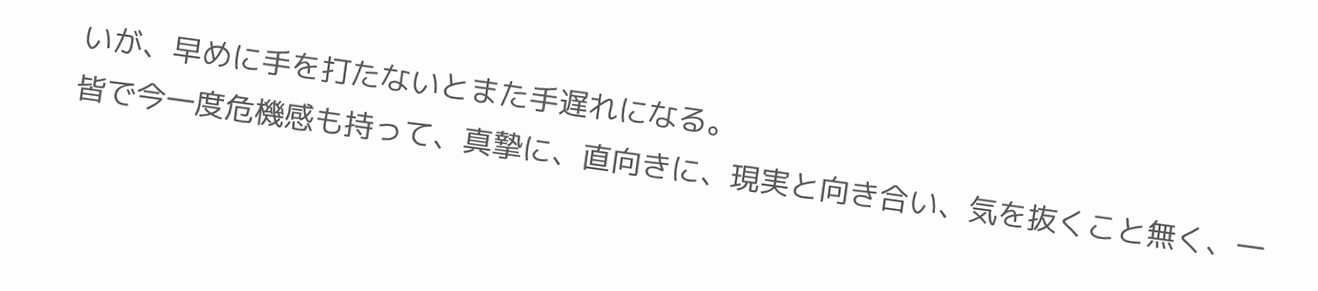いが、早めに手を打たないとまた手遅れになる。
皆で今一度危機感も持って、真摯に、直向きに、現実と向き合い、気を抜くこと無く、一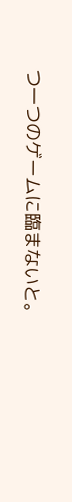つ一つのゲームに臨まないと。